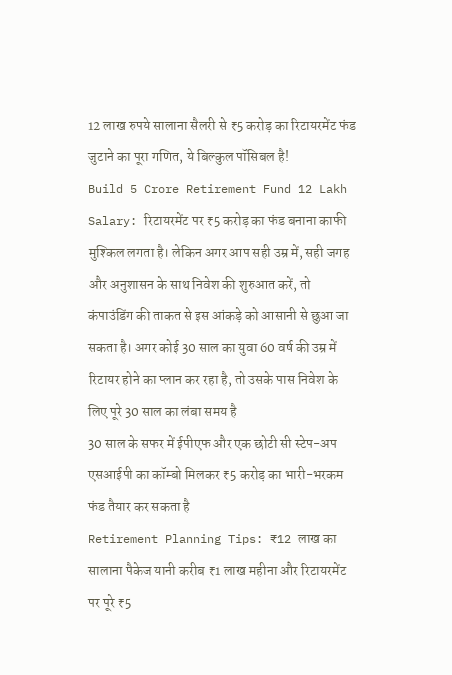12 लाख रुपये सालाना सैलरी से ₹5 करोड़ का रिटायरमेंट फंड जुटाने का पूरा गणित, ये बिल्कुल पॉसिबल है!
Build 5 Crore Retirement Fund 12 Lakh Salary: रिटायरमेंट पर ₹5 करोड़ का फंड बनाना काफी मुश्किल लगता है। लेकिन अगर आप सही उम्र में, सही जगह और अनुशासन के साथ निवेश की शुरुआत करें, तो कंपाउंडिंग की ताकत से इस आंकड़े को आसानी से छुआ जा सकता है। अगर कोई 30 साल का युवा 60 वर्ष की उम्र में रिटायर होने का प्लान कर रहा है, तो उसके पास निवेश के लिए पूरे 30 साल का लंबा समय है
30 साल के सफर में ईपीएफ और एक छोटी सी स्टेप-अप एसआईपी का कॉम्बो मिलकर ₹5 करोड़ का भारी-भरकम फंड तैयार कर सकता है
Retirement Planning Tips: ₹12 लाख का सालाना पैकेज यानी करीब ₹1 लाख महीना और रिटायरमेंट पर पूरे ₹5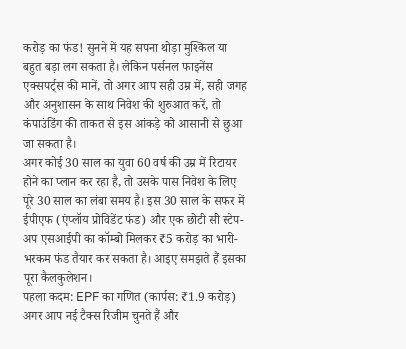करोड़ का फंड! सुनने में यह सपना थोड़ा मुश्किल या बहुत बड़ा लग सकता है। लेकिन पर्सनल फाइनेंस एक्सपर्ट्स की मानें, तो अगर आप सही उम्र में, सही जगह और अनुशासन के साथ निवेश की शुरुआत करें, तो कंपाउंडिंग की ताकत से इस आंकड़े को आसानी से छुआ जा सकता है।
अगर कोई 30 साल का युवा 60 वर्ष की उम्र में रिटायर होने का प्लान कर रहा है, तो उसके पास निवेश के लिए पूरे 30 साल का लंबा समय है। इस 30 साल के सफर में ईपीएफ (एंप्लॉय प्रोविडेंट फंड) और एक छोटी सी स्टेप-अप एसआईपी का कॉम्बो मिलकर ₹5 करोड़ का भारी-भरकम फंड तैयार कर सकता है। आइए समझते हैं इसका पूरा कैलकुलेशन।
पहला कदम: EPF का गणित (कार्पस: ₹1.9 करोड़)
अगर आप नई टैक्स रिजीम चुनते हैं और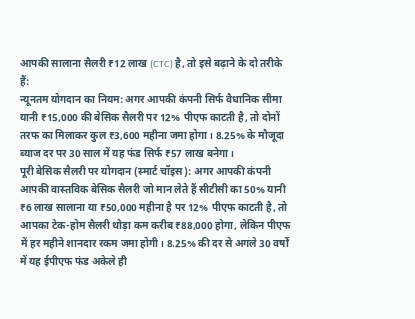आपकी सालाना सैलरी ₹12 लाख (CTC) है, तो इसे बढ़ाने के दो तरीके हैं:
न्यूनतम योगदान का नियम: अगर आपकी कंपनी सिर्फ वैधानिक सीमा यानी ₹15,000 की बेसिक सैलरी पर 12% पीएफ काटती है, तो दोनों तरफ का मिलाकर कुल ₹3,600 महीना जमा होगा। 8.25% के मौजूदा ब्याज दर पर 30 साल में यह फंड सिर्फ ₹57 लाख बनेगा।
पूरी बेसिक सैलरी पर योगदान (स्मार्ट चॉइस): अगर आपकी कंपनी आपकी वास्तविक बेसिक सैलरी जो मान लेते हैं सीटीसी का 50% यानी ₹6 लाख सालाना या ₹50,000 महीना है पर 12% पीएफ काटती है, तो आपका टेक-होम सैलरी थोड़ा कम करीब ₹88,000 होगा, लेकिन पीएफ में हर महीने शानदार रकम जमा होगी। 8.25% की दर से अगले 30 वर्षों में यह ईपीएफ फंड अकेले ही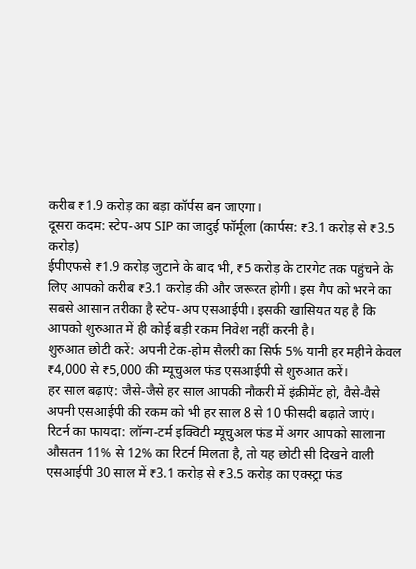करीब ₹1.9 करोड़ का बड़ा कॉर्पस बन जाएगा।
दूसरा कदम: स्टेप-अप SIP का जादुई फॉर्मूला (कार्पस: ₹3.1 करोड़ से ₹3.5 करोड़)
ईपीएफसे ₹1.9 करोड़ जुटाने के बाद भी, ₹5 करोड़ के टारगेट तक पहुंचने के लिए आपको करीब ₹3.1 करोड़ की और जरूरत होगी। इस गैप को भरने का सबसे आसान तरीका है स्टेप-अप एसआईपी। इसकी खासियत यह है कि आपको शुरुआत में ही कोई बड़ी रकम निवेश नहीं करनी है।
शुरुआत छोटी करें: अपनी टेक-होम सैलरी का सिर्फ 5% यानी हर महीने केवल ₹4,000 से ₹5,000 की म्यूचुअल फंड एसआईपी से शुरुआत करें।
हर साल बढ़ाएं: जैसे-जैसे हर साल आपकी नौकरी में इंक्रीमेंट हो, वैसे-वैसे अपनी एसआईपी की रकम को भी हर साल 8 से 10 फीसदी बढ़ाते जाएं।
रिटर्न का फायदा: लॉन्ग-टर्म इक्विटी म्यूचुअल फंड में अगर आपको सालाना औसतन 11% से 12% का रिटर्न मिलता है, तो यह छोटी सी दिखने वाली एसआईपी 30 साल में ₹3.1 करोड़ से ₹3.5 करोड़ का एक्स्ट्रा फंड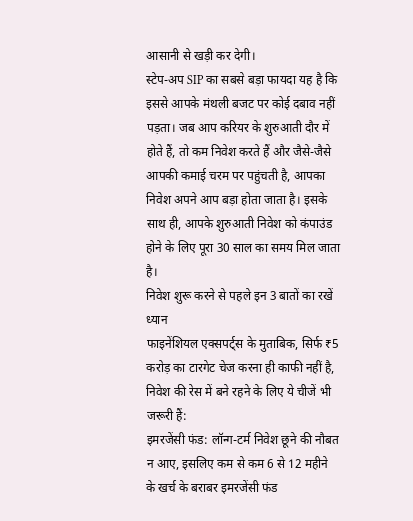आसानी से खड़ी कर देगी।
स्टेप-अप SIP का सबसे बड़ा फायदा यह है कि इससे आपके मंथली बजट पर कोई दबाव नहीं पड़ता। जब आप करियर के शुरुआती दौर में होते हैं, तो कम निवेश करते हैं और जैसे-जैसे आपकी कमाई चरम पर पहुंचती है, आपका निवेश अपने आप बड़ा होता जाता है। इसके साथ ही, आपके शुरुआती निवेश को कंपाउंड होने के लिए पूरा 30 साल का समय मिल जाता है।
निवेश शुरू करने से पहले इन 3 बातों का रखें ध्यान
फाइनेंशियल एक्सपर्ट्स के मुताबिक, सिर्फ ₹5 करोड़ का टारगेट चेज करना ही काफी नहीं है, निवेश की रेस में बने रहने के लिए ये चीजें भी जरूरी हैं:
इमरजेंसी फंड: लॉन्ग-टर्म निवेश छूने की नौबत न आए, इसलिए कम से कम 6 से 12 महीने के खर्च के बराबर इमरजेंसी फंड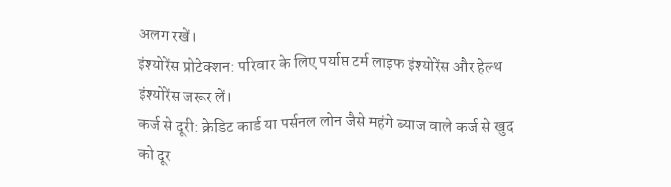अलग रखें।
इंश्योरेंस प्रोटेक्शन: परिवार के लिए पर्याप्त टर्म लाइफ इंश्योरेंस और हेल्थ इंश्योरेंस जरूर लें।
कर्ज से दूरी: क्रेडिट कार्ड या पर्सनल लोन जैसे महंगे ब्याज वाले कर्ज से खुद को दूर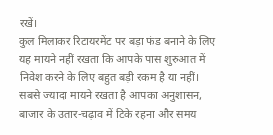रखें।
कुल मिलाकर रिटायरमेंट पर बड़ा फंड बनाने के लिए यह मायने नहीं रखता कि आपके पास शुरुआत में निवेश करने के लिए बहुत बड़ी रकम है या नहीं। सबसे ज्यादा मायने रखता है आपका अनुशासन, बाजार के उतार-चढ़ाव में टिके रहना और समय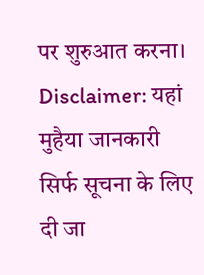पर शुरुआत करना।
Disclaimer: यहां मुहैया जानकारी सिर्फ सूचना के लिए दी जा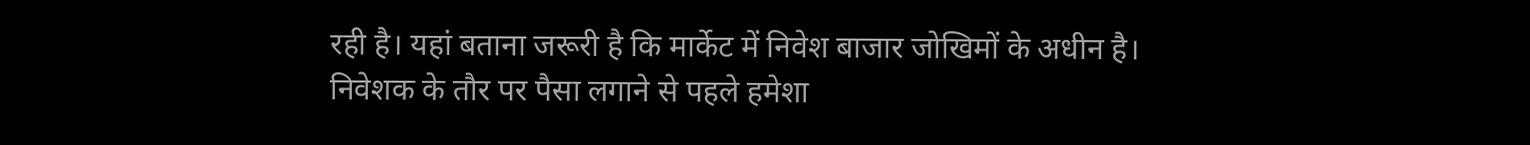रही है। यहां बताना जरूरी है कि मार्केट में निवेश बाजार जोखिमों के अधीन है। निवेशक के तौर पर पैसा लगाने से पहले हमेशा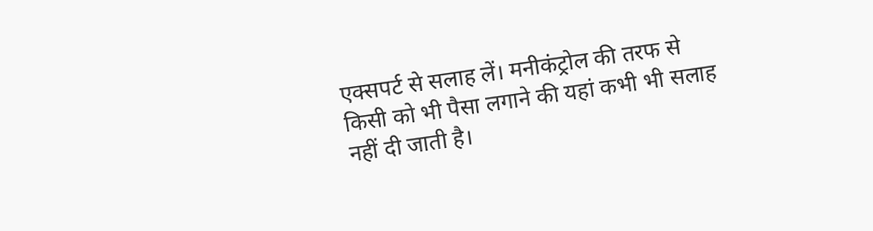एक्सपर्ट से सलाह लें। मनीकंट्रोल की तरफ से किसी को भी पैसा लगाने की यहां कभी भी सलाह नहीं दी जाती है।